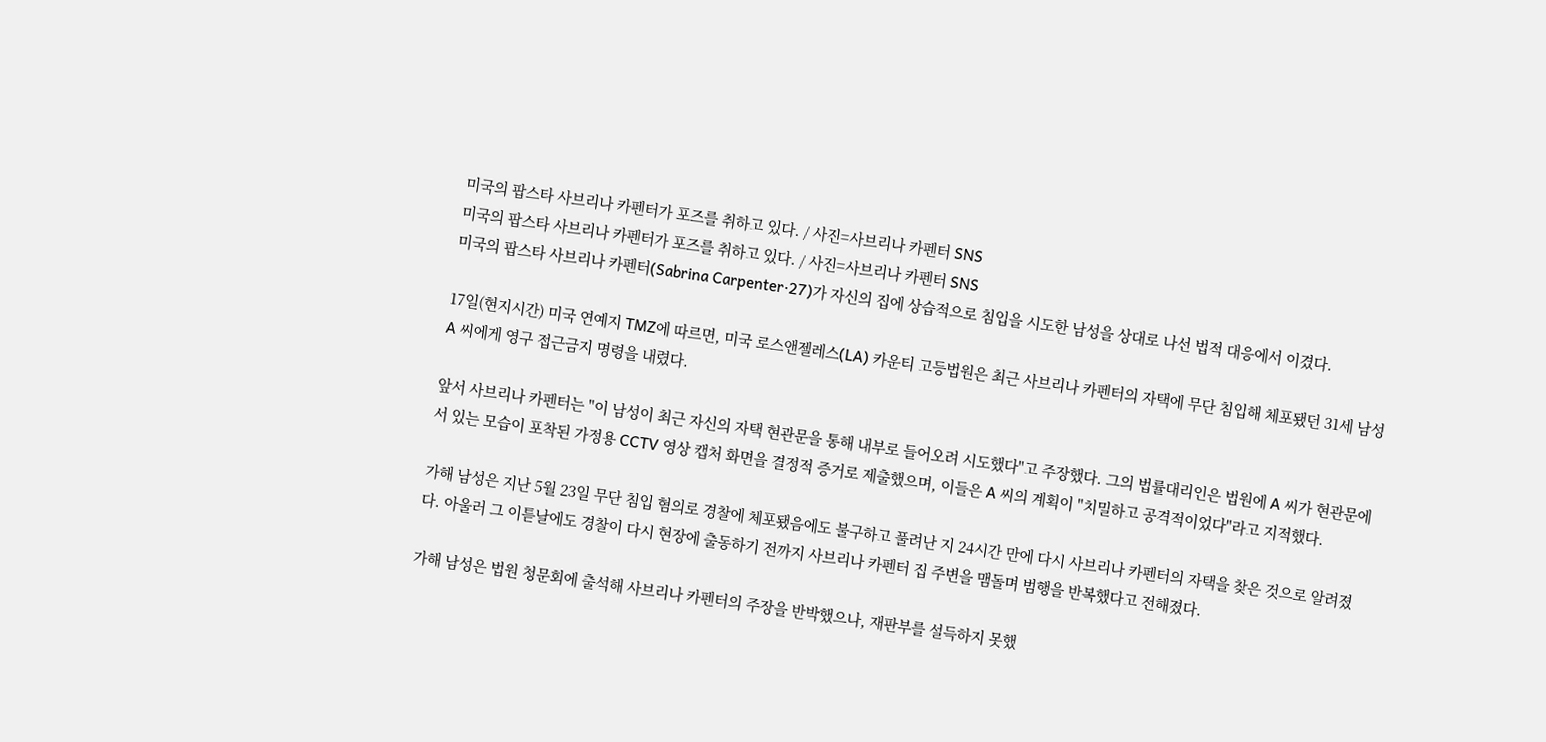미국의 팝스타 사브리나 카펜터가 포즈를 취하고 있다. / 사진=사브리나 카펜터 SNS
미국의 팝스타 사브리나 카펜터가 포즈를 취하고 있다. / 사진=사브리나 카펜터 SNS
미국의 팝스타 사브리나 카펜터(Sabrina Carpenter·27)가 자신의 집에 상습적으로 침입을 시도한 남성을 상대로 나선 법적 대응에서 이겼다.

17일(현지시간) 미국 연예지 TMZ에 따르면, 미국 로스앤젤레스(LA) 카운티 고등법원은 최근 사브리나 카펜터의 자택에 무단 침입해 체포됐던 31세 남성 A 씨에게 영구 접근금지 명령을 내렸다.

앞서 사브리나 카펜터는 "이 남성이 최근 자신의 자택 현관문을 통해 내부로 들어오려 시도했다"고 주장했다. 그의 법률대리인은 법원에 A 씨가 현관문에 서 있는 모습이 포착된 가정용 CCTV 영상 캡처 화면을 결정적 증거로 제출했으며, 이들은 A 씨의 계획이 "치밀하고 공격적이었다"라고 지적했다.

가해 남성은 지난 5월 23일 무단 침입 혐의로 경찰에 체포됐음에도 불구하고 풀려난 지 24시간 만에 다시 사브리나 카펜터의 자택을 찾은 것으로 알려졌다. 아울러 그 이튿날에도 경찰이 다시 현장에 출동하기 전까지 사브리나 카펜터 집 주변을 맴돌며 범행을 반복했다고 전해졌다.

가해 남성은 법원 청문회에 출석해 사브리나 카펜터의 주장을 반박했으나, 재판부를 설득하지 못했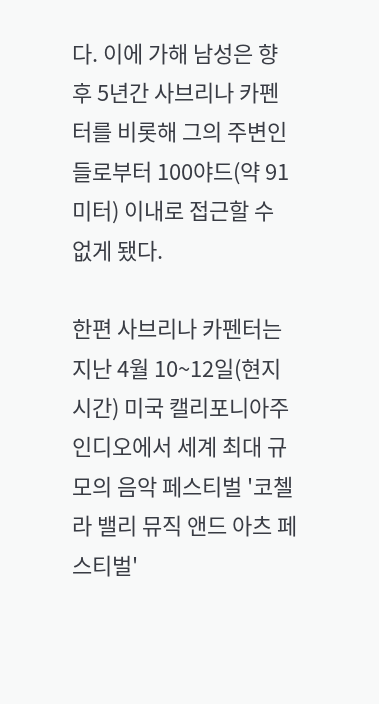다. 이에 가해 남성은 향후 5년간 사브리나 카펜터를 비롯해 그의 주변인들로부터 100야드(약 91미터) 이내로 접근할 수 없게 됐다.

한편 사브리나 카펜터는 지난 4월 10~12일(현지시간) 미국 캘리포니아주 인디오에서 세계 최대 규모의 음악 페스티벌 '코첼라 밸리 뮤직 앤드 아츠 페스티벌'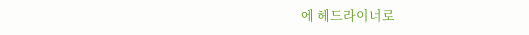에 헤드라이너로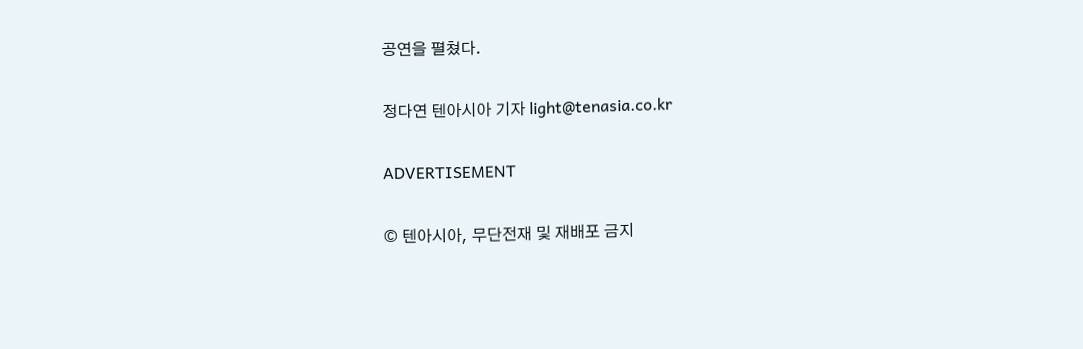공연을 펼쳤다.

정다연 텐아시아 기자 light@tenasia.co.kr

ADVERTISEMENT

© 텐아시아, 무단전재 및 재배포 금지